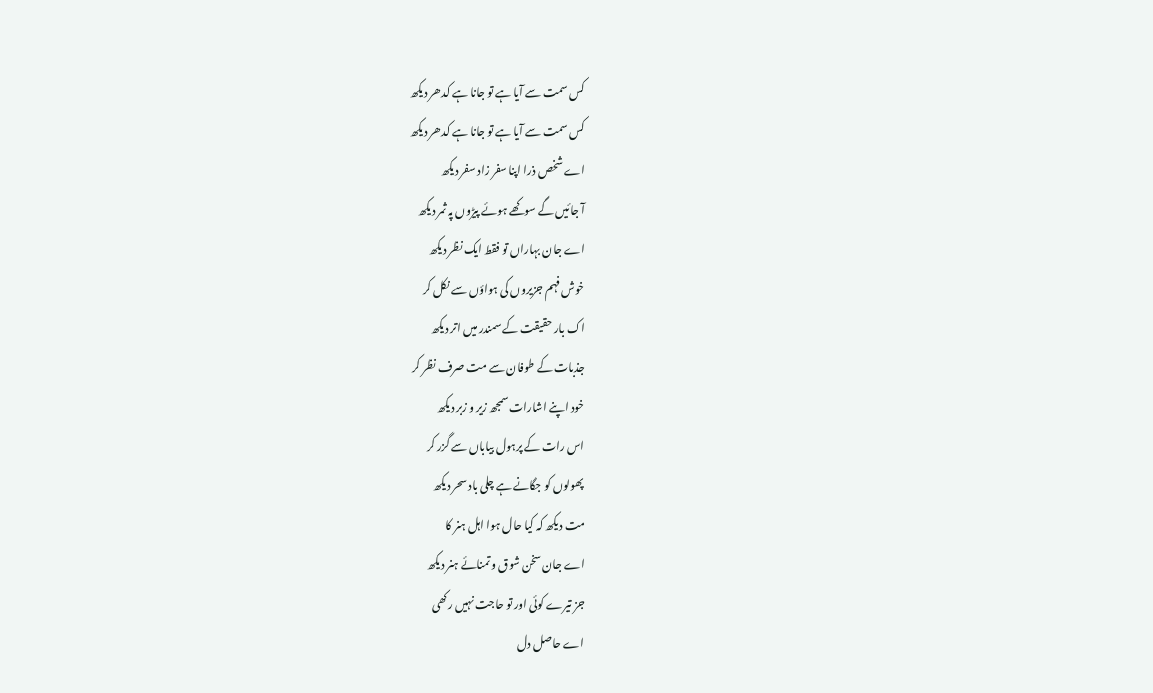کس سمت سے آیا ہے تو جانا ہے کدھر دیکھ
کس سمت سے آیا ہے تو جانا ہے کدھر دیکھ
اے شخص ذرا اپنا سفر زاد سفر دیکھ
آ جائیں گے سوکھے ہوئے پیڑوں پہ ثمر دیکھ
اے جان بہاراں تو فقط ایک نظر دیکھ
خوش فہم جزیروں کی ہواؤں سے نکل کر
اک بار حقیقت کے سمندر میں اتر دیکھ
جذبات کے طوفان سے مت صرف نظر کر
خود اپنے اشارات سمجھ زیر و زبر دیکھ
اس رات کے پرہول بیاباں سے گزر کر
پھولوں کو جگانے ہے چلی باد سحر دیکھ
مت دیکھ کہ کیا حال ہوا اہل ہنر کا
اے جان سخن شوق و تمنائے ہنر دیکھ
جز تیرے کوئی اور تو حاجت نہیں رکھی
اے حاصل دل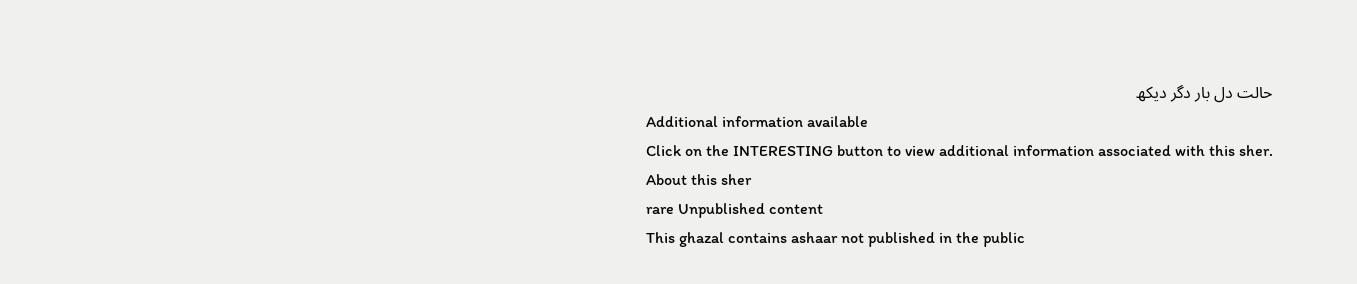حالت دل بار دگر دیکھ
Additional information available
Click on the INTERESTING button to view additional information associated with this sher.
About this sher
rare Unpublished content
This ghazal contains ashaar not published in the public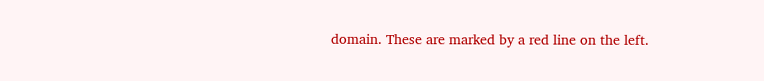domain. These are marked by a red line on the left.